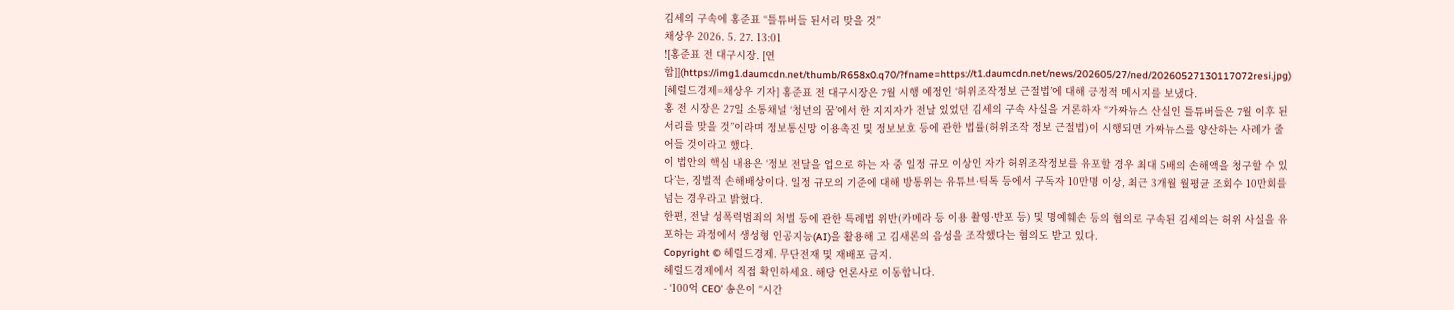김세의 구속에 홍준표 “틀튜버들 된서리 맞을 것”
채상우 2026. 5. 27. 13:01
![홍준표 전 대구시장. [연합]](https://img1.daumcdn.net/thumb/R658x0.q70/?fname=https://t1.daumcdn.net/news/202605/27/ned/20260527130117072resi.jpg)
[헤럴드경제=채상우 기자] 홍준표 전 대구시장은 7월 시행 예정인 ‘허위조작정보 근절법’에 대해 긍정적 메시지를 보냈다.
홍 전 시장은 27일 소통채널 ‘청년의 꿈’에서 한 지지자가 전날 있었던 김세의 구속 사실을 거론하자 “가짜뉴스 산실인 틀튜버들은 7월 이후 된서리를 맞을 것”이라며 정보통신망 이용촉진 및 정보보호 등에 관한 법률(허위조작 정보 근절법)이 시행되면 가짜뉴스를 양산하는 사례가 줄어들 것이라고 했다.
이 법안의 핵심 내용은 ‘정보 전달을 업으로 하는 자 중 일정 규모 이상인 자가 허위조작정보를 유포할 경우 최대 5배의 손해액을 청구할 수 있다’는, 징벌적 손해배상이다. 일정 규모의 기준에 대해 방통위는 유튜브·틱톡 등에서 구독자 10만명 이상, 최근 3개월 월평균 조회수 10만회를 넘는 경우라고 밝혔다.
한편, 전날 성폭력범죄의 처벌 등에 관한 특례법 위반(카메라 등 이용 촬영·반포 등) 및 명예훼손 등의 혐의로 구속된 김세의는 허위 사실을 유포하는 과정에서 생성형 인공지능(AI)을 활용해 고 김새론의 음성을 조작했다는 혐의도 받고 있다.
Copyright © 헤럴드경제. 무단전재 및 재배포 금지.
헤럴드경제에서 직접 확인하세요. 해당 언론사로 이동합니다.
- ‘100억 CEO’ 송은이 “시간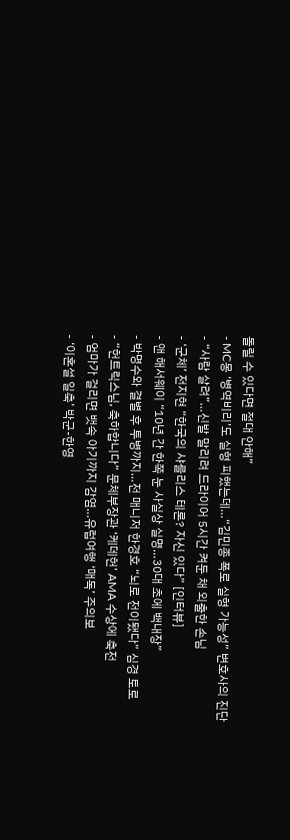돌릴 수 있다면 절대 안해”
- MC몽 ‘병역비리’도 실형 피했는데…“김민종 폭로 실형 가능성” 변호사의 진단
- “사람 살려”…신발 말리려 드라이어 5시간 켜둔 채 외출한 손님
- ‘군체’ 전지현 “한국의 샤를리스 테론? 자신 있다” [인터뷰]
- 앤 해서웨이 “10년 간 한쪽 눈 사실상 실명…30대 초에 백내장”
- 박명수와 결별 후 투병까지…전 매니저 한경호 “뇌로 전이됐다” 심경 토로
- “헌트릭스님, 축하합니다” 문체부장관 ‘케데헌’ AMA 수상에 축전
- 엄마가 걸리면 뱃속 아기까지 감염…유럽여행 ‘매독’ 주의보
- ‘이혼설 일축’ 박군-한영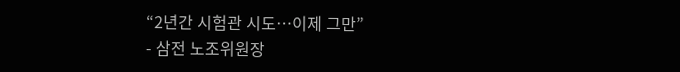“2년간 시험관 시도…이제 그만”
- 삼전 노조위원장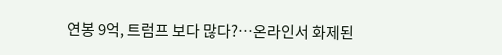연봉 9억, 트럼프 보다 많다?…온라인서 화제된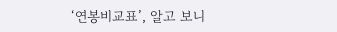‘연봉비교표’, 알고 보니